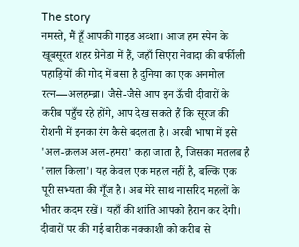The story
नमस्ते, मैं हूँ आपकी गाइड अव्शा। आज हम स्पेन के खूबसूरत शहर ग्रेनेडा में हैं, जहाँ सिएरा नेवादा की बर्फीली पहाड़ियों की गोद में बसा है दुनिया का एक अनमोल रत्न—अलहम्ब्रा। जैसे-जैसे आप इन ऊँची दीवारों के करीब पहुँच रहे होंगे, आप देख सकते हैं कि सूरज की रोशनी में इनका रंग कैसे बदलता है। अरबी भाषा में इसे 'अल-क़लअ अल-हमरा' कहा जाता है, जिसका मतलब है 'लाल किला'। यह केवल एक महल नहीं है, बल्कि एक पूरी सभ्यता की गूँज है। अब मेरे साथ नासरिद महलों के भीतर कदम रखें। यहाँ की शांति आपको हैरान कर देगी। दीवारों पर की गई बारीक नक्काशी को करीब से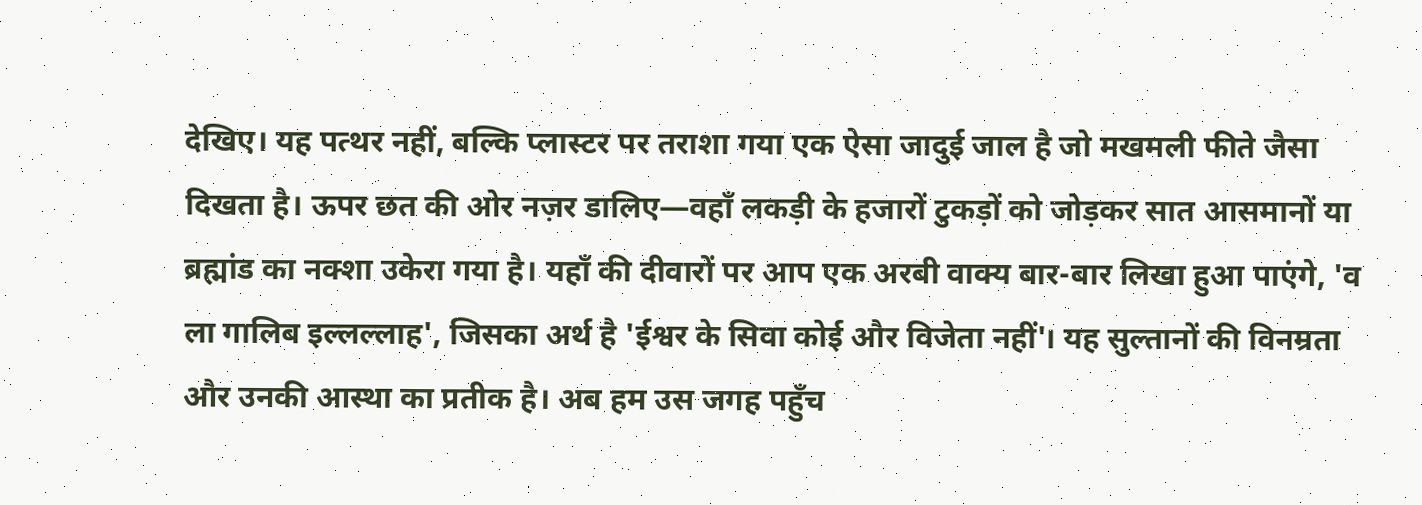देखिए। यह पत्थर नहीं, बल्कि प्लास्टर पर तराशा गया एक ऐसा जादुई जाल है जो मखमली फीते जैसा दिखता है। ऊपर छत की ओर नज़र डालिए—वहाँ लकड़ी के हजारों टुकड़ों को जोड़कर सात आसमानों या ब्रह्मांड का नक्शा उकेरा गया है। यहाँ की दीवारों पर आप एक अरबी वाक्य बार-बार लिखा हुआ पाएंगे, 'व ला गालिब इल्लल्लाह', जिसका अर्थ है 'ईश्वर के सिवा कोई और विजेता नहीं'। यह सुल्तानों की विनम्रता और उनकी आस्था का प्रतीक है। अब हम उस जगह पहुँच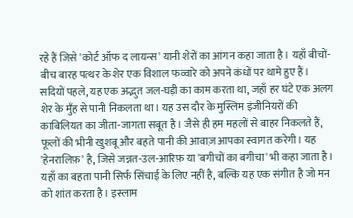रहे हैं जिसे 'कोर्ट ऑफ द लायन्स' यानी शेरों का आंगन कहा जाता है। यहाँ बीचों-बीच बारह पत्थर के शेर एक विशाल फव्वारे को अपने कंधों पर थामे हुए हैं। सदियों पहले, यह एक अद्भुत जल-घड़ी का काम करता था, जहाँ हर घंटे एक अलग शेर के मुँह से पानी निकलता था। यह उस दौर के मुस्लिम इंजीनियरों की काबिलियत का जीता-जागता सबूत है। जैसे ही हम महलों से बाहर निकलते हैं, फूलों की भीनी खुशबू और बहते पानी की आवाज़ आपका स्वागत करेगी। यह 'हेनरालिफ़' है, जिसे जन्नत-उल-आरिफ़ या 'बगीचों का बगीचा' भी कहा जाता है। यहाँ का बहता पानी सिर्फ सिंचाई के लिए नहीं है, बल्कि यह एक संगीत है जो मन को शांत करता है। इस्लाम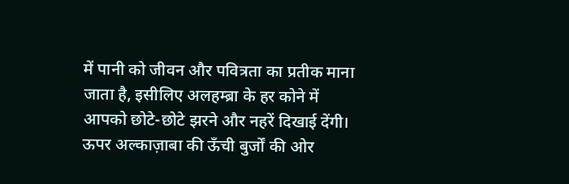में पानी को जीवन और पवित्रता का प्रतीक माना जाता है, इसीलिए अलहम्ब्रा के हर कोने में आपको छोटे-छोटे झरने और नहरें दिखाई देंगी। ऊपर अल्काज़ाबा की ऊँची बुर्जों की ओर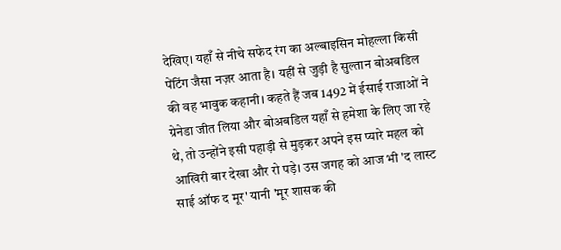देखिए। यहाँ से नीचे सफेद रंग का अल्बाइसिन मोहल्ला किसी पेंटिंग जैसा नज़र आता है। यहीं से जुड़ी है सुल्तान बोअबडिल की वह भावुक कहानी। कहते हैं जब 1492 में ईसाई राजाओं ने ग्रेनेडा जीत लिया और बोअबडिल यहाँ से हमेशा के लिए जा रहे थे, तो उन्होंने इसी पहाड़ी से मुड़कर अपने इस प्यारे महल को आखिरी बार देखा और रो पड़े। उस जगह को आज भी 'द लास्ट साई ऑफ द मूर' यानी 'मूर शासक की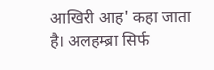आखिरी आह' कहा जाता है। अलहम्ब्रा सिर्फ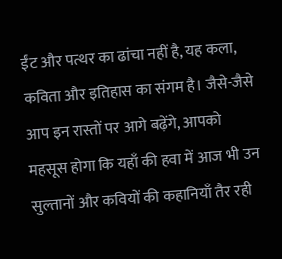ईंट और पत्थर का ढांचा नहीं है, यह कला, कविता और इतिहास का संगम है। जैसे-जैसे आप इन रास्तों पर आगे बढ़ेंगे, आपको महसूस होगा कि यहाँ की हवा में आज भी उन सुल्तानों और कवियों की कहानियाँ तैर रही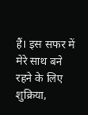हैं। इस सफर में मेरे साथ बने रहने के लिए शुक्रिया,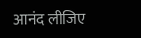आनंद लीजिए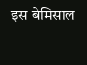इस बेमिसाल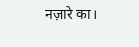नज़ारे का।